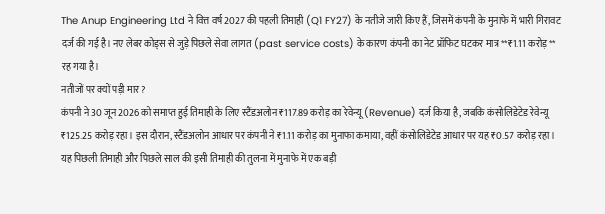The Anup Engineering Ltd ने वित्त वर्ष 2027 की पहली तिमाही (Q1 FY27) के नतीजे जारी किए हैं, जिसमें कंपनी के मुनाफे में भारी गिरावट दर्ज की गई है। नए लेबर कोड्स से जुड़े पिछले सेवा लागत (past service costs) के कारण कंपनी का नेट प्रॉफिट घटकर मात्र **₹1.11 करोड़** रह गया है।
नतीजों पर क्यों पड़ी मार?
कंपनी ने 30 जून 2026 को समाप्त हुई तिमाही के लिए स्टैंडअलोन ₹117.89 करोड़ का रेवेन्यू (Revenue) दर्ज किया है, जबकि कंसोलिडेटेड रेवेन्यू ₹125.25 करोड़ रहा। इस दौरान, स्टैंडअलोन आधार पर कंपनी ने ₹1.11 करोड़ का मुनाफा कमाया, वहीं कंसोलिडेटेड आधार पर यह ₹0.57 करोड़ रहा। यह पिछली तिमाही और पिछले साल की इसी तिमाही की तुलना में मुनाफे में एक बड़ी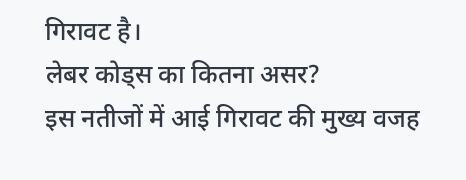गिरावट है।
लेबर कोड्स का कितना असर?
इस नतीजों में आई गिरावट की मुख्य वजह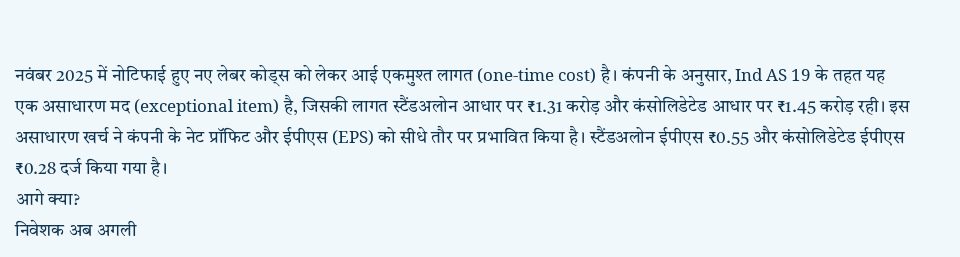नवंबर 2025 में नोटिफाई हुए नए लेबर कोड्स को लेकर आई एकमुश्त लागत (one-time cost) है। कंपनी के अनुसार, Ind AS 19 के तहत यह एक असाधारण मद (exceptional item) है, जिसकी लागत स्टैंडअलोन आधार पर ₹1.31 करोड़ और कंसोलिडेटेड आधार पर ₹1.45 करोड़ रही। इस असाधारण खर्च ने कंपनी के नेट प्रॉफिट और ईपीएस (EPS) को सीधे तौर पर प्रभावित किया है। स्टैंडअलोन ईपीएस ₹0.55 और कंसोलिडेटेड ईपीएस ₹0.28 दर्ज किया गया है।
आगे क्या?
निवेशक अब अगली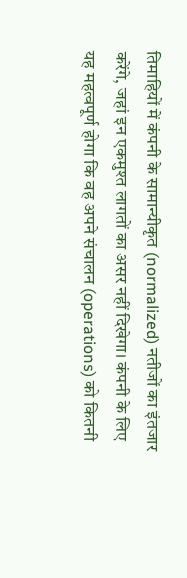तिमाहियों में कंपनी के सामान्यीकृत (normalized) नतीजों का इंतजार करेंगे, जहां इन एकमुश्त लागतों का असर नहीं दिखेगा। कंपनी के लिए यह महत्वपूर्ण होगा कि वह अपने संचालन (operations) को कितनी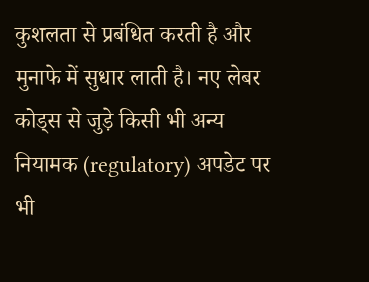कुशलता से प्रबंधित करती है और मुनाफे में सुधार लाती है। नए लेबर कोड्स से जुड़े किसी भी अन्य नियामक (regulatory) अपडेट पर भी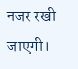नजर रखी जाएगी।